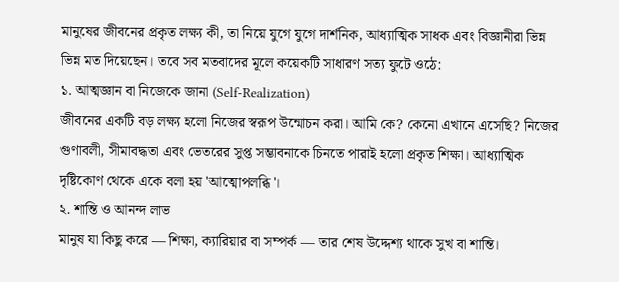মানুষের জীবনের প্রকৃত লক্ষ্য কী, তা নিয়ে যুগে যুগে দার্শনিক, আধ্যাত্মিক সাধক এবং বিজ্ঞানীরা ভিন্ন ভিন্ন মত দিয়েছেন। তবে সব মতবাদের মূলে কয়েকটি সাধারণ সত্য ফুটে ওঠে:
১. আত্মজ্ঞান বা নিজেকে জানা (Self-Realization)
জীবনের একটি বড় লক্ষ্য হলো নিজের স্বরূপ উন্মোচন করা। আমি কে? কেনো এখানে এসেছি? নিজের গুণাবলী, সীমাবদ্ধতা এবং ভেতরের সুপ্ত সম্ভাবনাকে চিনতে পারাই হলো প্রকৃত শিক্ষা। আধ্যাত্মিক দৃষ্টিকোণ থেকে একে বলা হয় 'আত্মোপলব্ধি'।
২. শান্তি ও আনন্দ লাভ
মানুষ যা কিছু করে — শিক্ষা, ক্যারিয়ার বা সম্পর্ক — তার শেষ উদ্দেশ্য থাকে সুখ বা শান্তি।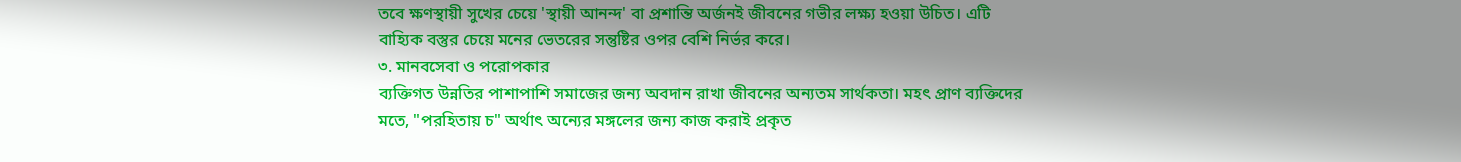তবে ক্ষণস্থায়ী সুখের চেয়ে 'স্থায়ী আনন্দ' বা প্রশান্তি অর্জনই জীবনের গভীর লক্ষ্য হওয়া উচিত। এটি বাহ্যিক বস্তুর চেয়ে মনের ভেতরের সন্তুষ্টির ওপর বেশি নির্ভর করে।
৩. মানবসেবা ও পরোপকার
ব্যক্তিগত উন্নতির পাশাপাশি সমাজের জন্য অবদান রাখা জীবনের অন্যতম সার্থকতা। মহৎ প্রাণ ব্যক্তিদের মতে, "পরহিতায় চ" অর্থাৎ অন্যের মঙ্গলের জন্য কাজ করাই প্রকৃত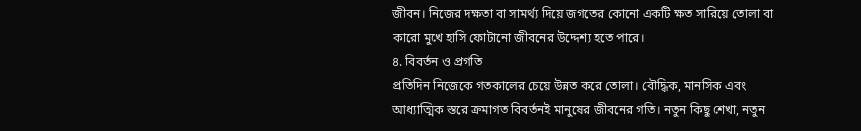জীবন। নিজের দক্ষতা বা সামর্থ্য দিয়ে জগতের কোনো একটি ক্ষত সারিয়ে তোলা বা কারো মুখে হাসি ফোটানো জীবনের উদ্দেশ্য হতে পারে।
৪. বিবর্তন ও প্রগতি
প্রতিদিন নিজেকে গতকালের চেয়ে উন্নত করে তোলা। বৌদ্ধিক, মানসিক এবং আধ্যাত্মিক স্তরে ক্রমাগত বিবর্তনই মানুষের জীবনের গতি। নতুন কিছু শেখা, নতুন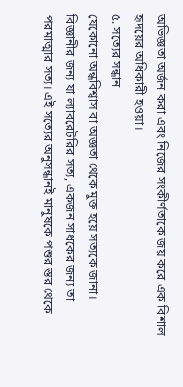অভিজ্ঞতা অর্জন করা এবং নিজের সংকীর্ণতাকে জয় করে এক বিশাল হৃদয়ের অধিকারী হওয়া।
৫. সত্যের সন্ধান
যেকোনো অন্ধবিশ্বাস বা অজ্ঞতা থেকে মুক্ত হয়ে সত্যকে জানা। বিজ্ঞানীর জন্য যা ল্যাবরেটরির সত্য, একজন সাধকের জন্য তা পরমাত্মার সত্য। এই সত্যের অনুসন্ধানই মানুষকে পশুর স্তর থেকে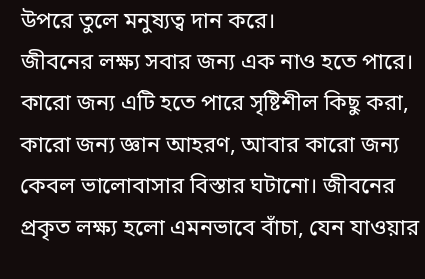উপরে তুলে মনুষ্যত্ব দান করে।
জীবনের লক্ষ্য সবার জন্য এক নাও হতে পারে। কারো জন্য এটি হতে পারে সৃষ্টিশীল কিছু করা, কারো জন্য জ্ঞান আহরণ, আবার কারো জন্য কেবল ভালোবাসার বিস্তার ঘটানো। জীবনের প্রকৃত লক্ষ্য হলো এমনভাবে বাঁচা, যেন যাওয়ার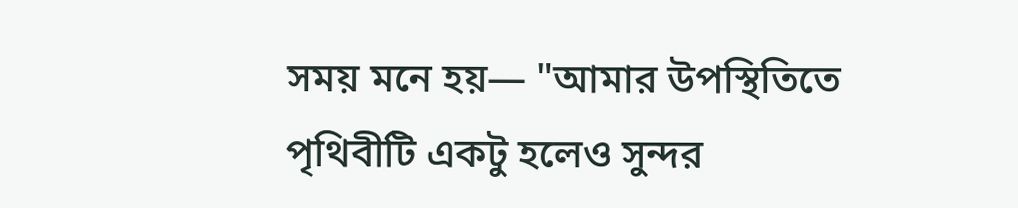সময় মনে হয়— "আমার উপস্থিতিতে পৃথিবীটি একটু হলেও সুন্দর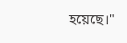হয়েছে।"